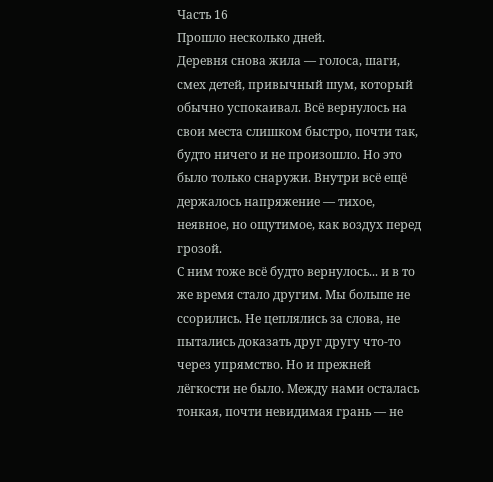Часть 16
Прошло несколько дней.
Деревня снова жила — голоса, шаги, смех детей, привычный шум, который обычно успокаивал. Всё вернулось на свои места слишком быстро, почти так, будто ничего и не произошло. Но это было только снаружи. Внутри всё ещё держалось напряжение — тихое, неявное, но ощутимое, как воздух перед грозой.
С ним тоже всё будто вернулось... и в то же время стало другим. Мы больше не ссорились. Не цеплялись за слова, не пытались доказать друг другу что-то через упрямство. Но и прежней лёгкости не было. Между нами осталась тонкая, почти невидимая грань — не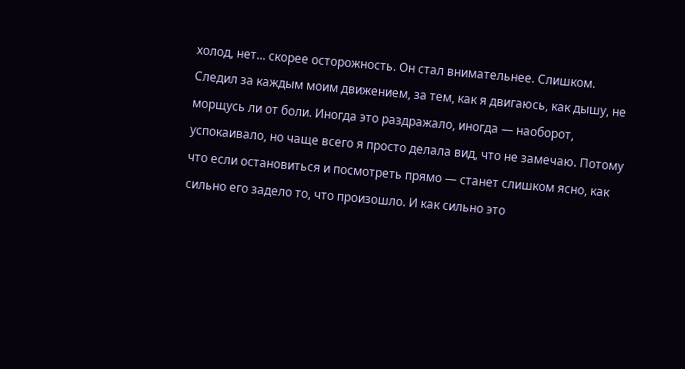холод, нет... скорее осторожность. Он стал внимательнее. Слишком. Следил за каждым моим движением, за тем, как я двигаюсь, как дышу, не морщусь ли от боли. Иногда это раздражало, иногда — наоборот, успокаивало, но чаще всего я просто делала вид, что не замечаю. Потому что если остановиться и посмотреть прямо — станет слишком ясно, как сильно его задело то, что произошло. И как сильно это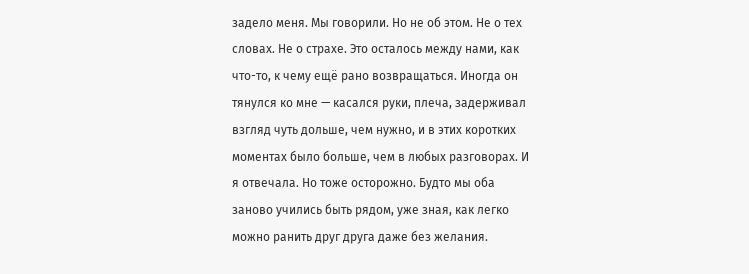задело меня. Мы говорили. Но не об этом. Не о тех словах. Не о страхе. Это осталось между нами, как что-то, к чему ещё рано возвращаться. Иногда он тянулся ко мне — касался руки, плеча, задерживал взгляд чуть дольше, чем нужно, и в этих коротких моментах было больше, чем в любых разговорах. И я отвечала. Но тоже осторожно. Будто мы оба заново учились быть рядом, уже зная, как легко можно ранить друг друга даже без желания.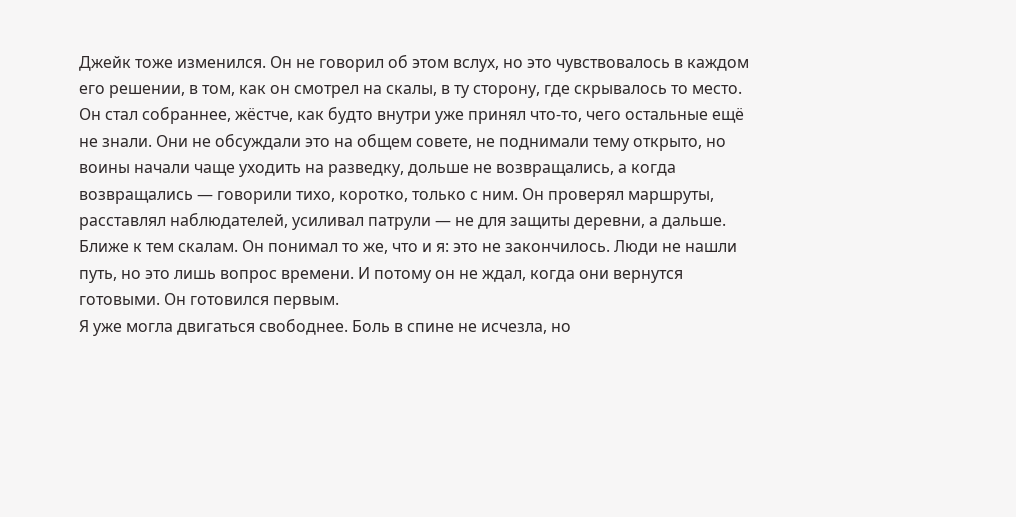Джейк тоже изменился. Он не говорил об этом вслух, но это чувствовалось в каждом его решении, в том, как он смотрел на скалы, в ту сторону, где скрывалось то место. Он стал собраннее, жёстче, как будто внутри уже принял что-то, чего остальные ещё не знали. Они не обсуждали это на общем совете, не поднимали тему открыто, но воины начали чаще уходить на разведку, дольше не возвращались, а когда возвращались — говорили тихо, коротко, только с ним. Он проверял маршруты, расставлял наблюдателей, усиливал патрули — не для защиты деревни, а дальше. Ближе к тем скалам. Он понимал то же, что и я: это не закончилось. Люди не нашли путь, но это лишь вопрос времени. И потому он не ждал, когда они вернутся готовыми. Он готовился первым.
Я уже могла двигаться свободнее. Боль в спине не исчезла, но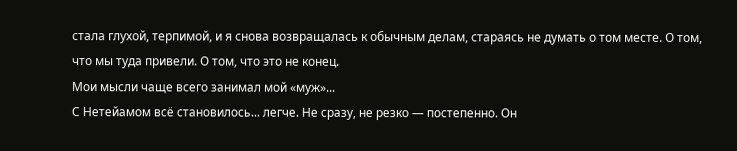стала глухой, терпимой, и я снова возвращалась к обычным делам, стараясь не думать о том месте. О том, что мы туда привели. О том, что это не конец.
Мои мысли чаще всего занимал мой «муж»...
С Нетейамом всё становилось... легче. Не сразу, не резко — постепенно. Он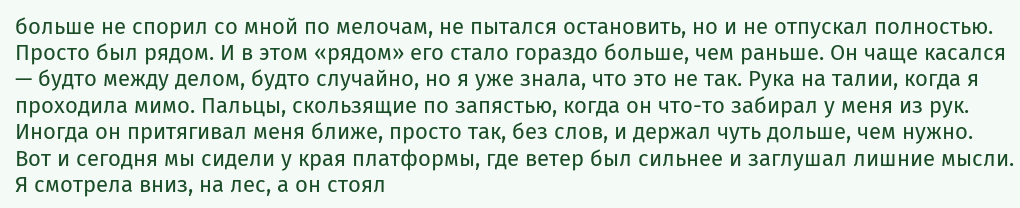больше не спорил со мной по мелочам, не пытался остановить, но и не отпускал полностью. Просто был рядом. И в этом «рядом» его стало гораздо больше, чем раньше. Он чаще касался — будто между делом, будто случайно, но я уже знала, что это не так. Рука на талии, когда я проходила мимо. Пальцы, скользящие по запястью, когда он что-то забирал у меня из рук. Иногда он притягивал меня ближе, просто так, без слов, и держал чуть дольше, чем нужно.
Вот и сегодня мы сидели у края платформы, где ветер был сильнее и заглушал лишние мысли. Я смотрела вниз, на лес, а он стоял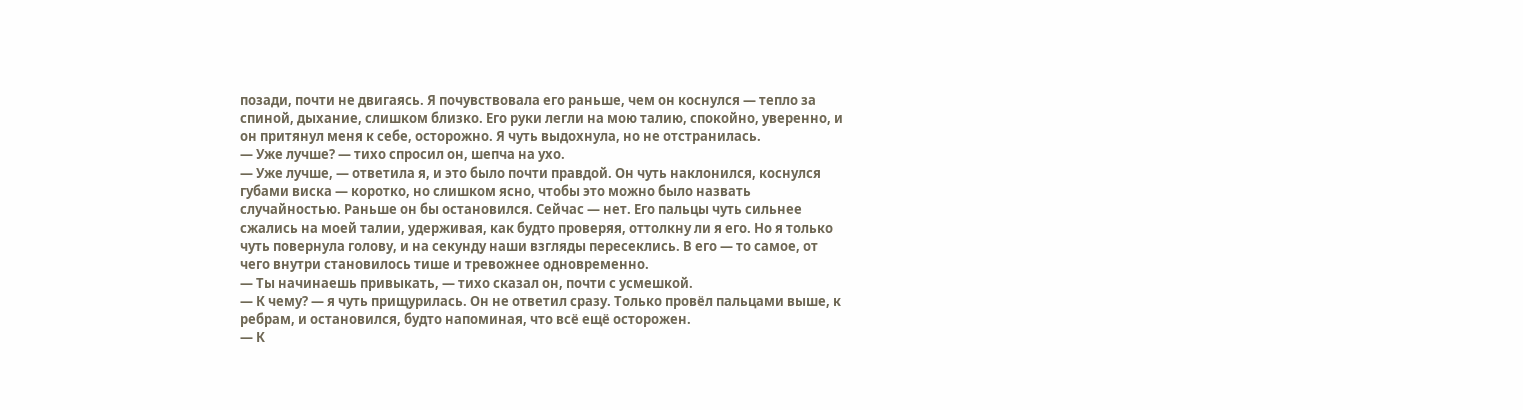позади, почти не двигаясь. Я почувствовала его раньше, чем он коснулся — тепло за спиной, дыхание, слишком близко. Его руки легли на мою талию, спокойно, уверенно, и он притянул меня к себе, осторожно. Я чуть выдохнула, но не отстранилась.
— Уже лучше? — тихо спросил он, шепча на ухо.
— Уже лучше, — ответила я, и это было почти правдой. Он чуть наклонился, коснулся губами виска — коротко, но слишком ясно, чтобы это можно было назвать случайностью. Раньше он бы остановился. Сейчас — нет. Его пальцы чуть сильнее сжались на моей талии, удерживая, как будто проверяя, оттолкну ли я его. Но я только чуть повернула голову, и на секунду наши взгляды пересеклись. В его — то самое, от чего внутри становилось тише и тревожнее одновременно.
— Ты начинаешь привыкать, — тихо сказал он, почти с усмешкой.
— К чему? — я чуть прищурилась. Он не ответил сразу. Только провёл пальцами выше, к ребрам, и остановился, будто напоминая, что всё ещё осторожен.
— К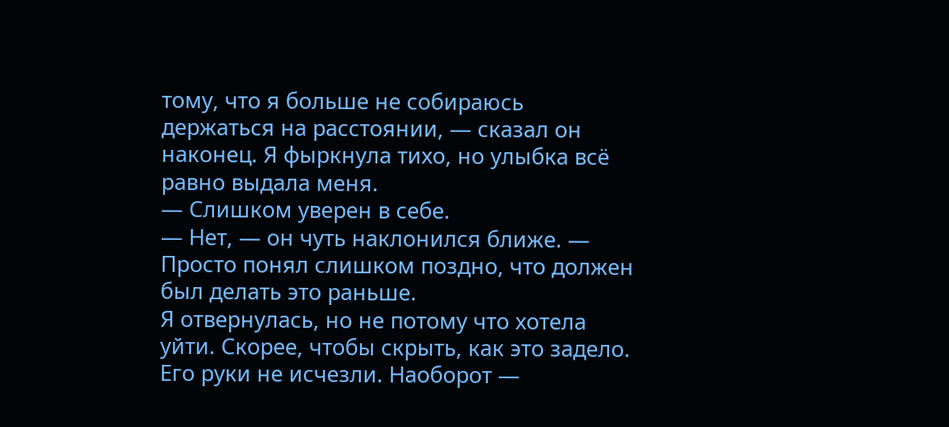тому, что я больше не собираюсь держаться на расстоянии, — сказал он наконец. Я фыркнула тихо, но улыбка всё равно выдала меня.
— Слишком уверен в себе.
— Нет, — он чуть наклонился ближе. — Просто понял слишком поздно, что должен был делать это раньше.
Я отвернулась, но не потому что хотела уйти. Скорее, чтобы скрыть, как это задело. Его руки не исчезли. Наоборот —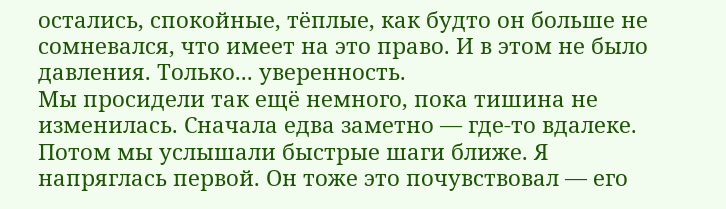остались, спокойные, тёплые, как будто он больше не сомневался, что имеет на это право. И в этом не было давления. Только... уверенность.
Мы просидели так ещё немного, пока тишина не изменилась. Сначала едва заметно — где-то вдалеке. Потом мы услышали быстрые шаги ближе. Я напряглась первой. Он тоже это почувствовал — его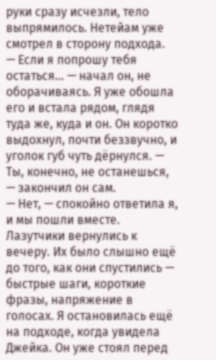руки сразу исчезли, тело выпрямилось. Нетейам уже смотрел в сторону подхода.
— Если я попрошу тебя остаться... — начал он, не оборачиваясь. Я уже обошла его и встала рядом, глядя туда же, куда и он. Он коротко выдохнул, почти беззвучно, и уголок губ чуть дёрнулся. — Ты, конечно, не останешься, — закончил он сам.
— Нет, — спокойно ответила я, и мы пошли вместе.
Лазутчики вернулись к вечеру. Их было слышно ещё до того, как они спустились — быстрые шаги, короткие фразы, напряжение в голосах. Я остановилась ещё на подходе, когда увидела Джейка. Он уже стоял перед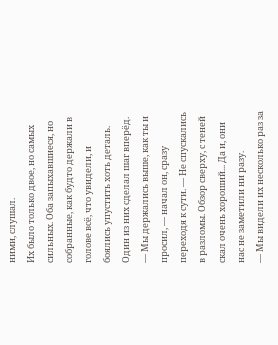ними, слушал.
Их было только двое, но самых сильных. Оба запыхавшиеся, но собранные, как будто держали в голове всё, что увидели, и боялись упустить хоть деталь. Один из них сделал шаг вперёд.
— Мы держались выше, как ты и просил, — начал он, сразу переходя к сути. — Не спускались в разломы. Обзор сверху, с теней скал очень хороший... Да и, они нас не заметили ни разу.
— Мы видели их несколько раз за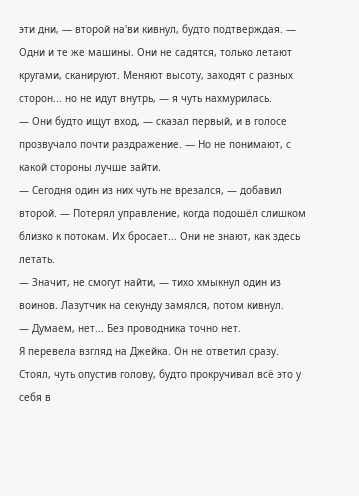эти дни, — второй на'ви кивнул, будто подтверждая. — Одни и те же машины. Они не садятся, только летают кругами, сканируют. Меняют высоту, заходят с разных сторон... но не идут внутрь, — я чуть нахмурилась.
— Они будто ищут вход, — сказал первый, и в голосе прозвучало почти раздражение. — Но не понимают, с какой стороны лучше зайти.
— Сегодня один из них чуть не врезался, — добавил второй. — Потерял управление, когда подошёл слишком близко к потокам. Их бросает... Они не знают, как здесь летать.
— Значит, не смогут найти, — тихо хмыкнул один из воинов. Лазутчик на секунду замялся, потом кивнул.
— Думаем, нет... Без проводника точно нет.
Я перевела взгляд на Джейка. Он не ответил сразу. Стоял, чуть опустив голову, будто прокручивал всё это у себя в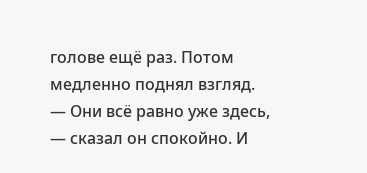голове ещё раз. Потом медленно поднял взгляд.
— Они всё равно уже здесь, — сказал он спокойно. И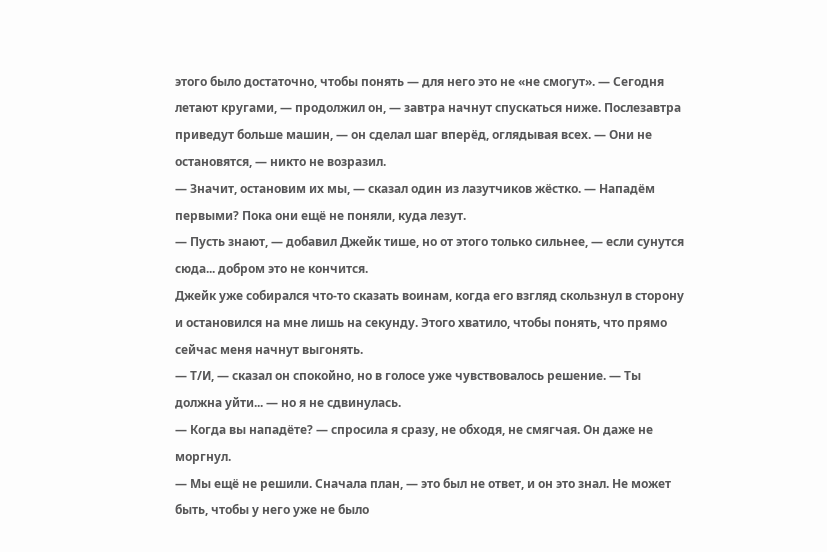этого было достаточно, чтобы понять — для него это не «не смогут». — Сегодня летают кругами, — продолжил он, — завтра начнут спускаться ниже. Послезавтра приведут больше машин, — он сделал шаг вперёд, оглядывая всех. — Они не остановятся, — никто не возразил.
— Значит, остановим их мы, — сказал один из лазутчиков жёстко. — Нападём первыми? Пока они ещё не поняли, куда лезут.
— Пусть знают, — добавил Джейк тише, но от этого только сильнее, — если сунутся сюда... добром это не кончится.
Джейк уже собирался что-то сказать воинам, когда его взгляд скользнул в сторону и остановился на мне лишь на секунду. Этого хватило, чтобы понять, что прямо сейчас меня начнут выгонять.
— Т/И, — сказал он спокойно, но в голосе уже чувствовалось решение. — Ты должна уйти... — но я не сдвинулась.
— Когда вы нападёте? — спросила я сразу, не обходя, не смягчая. Он даже не моргнул.
— Мы ещё не решили. Сначала план, — это был не ответ, и он это знал. Не может быть, чтобы у него уже не было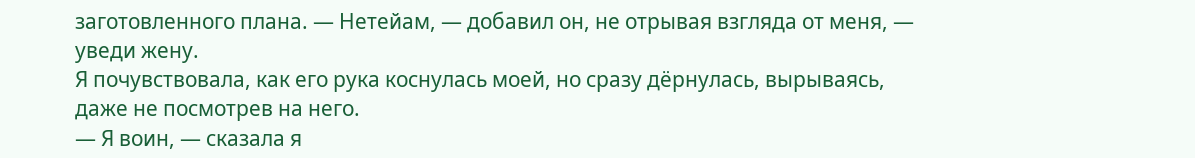заготовленного плана. — Нетейам, — добавил он, не отрывая взгляда от меня, — уведи жену.
Я почувствовала, как его рука коснулась моей, но сразу дёрнулась, вырываясь, даже не посмотрев на него.
— Я воин, — сказала я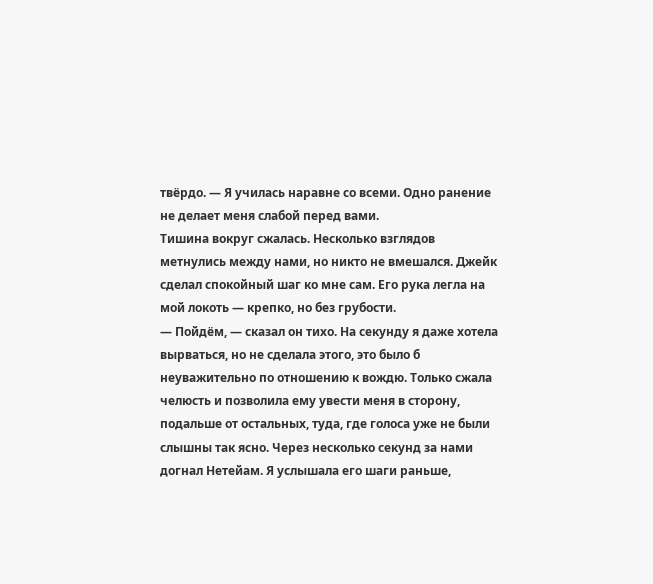твёрдо. — Я училась наравне со всеми. Одно ранение не делает меня слабой перед вами.
Тишина вокруг сжалась. Несколько взглядов метнулись между нами, но никто не вмешался. Джейк сделал спокойный шаг ко мне сам. Его рука легла на мой локоть — крепко, но без грубости.
— Пойдём, — сказал он тихо. На секунду я даже хотела вырваться, но не сделала этого, это было б неуважительно по отношению к вождю. Только сжала челюсть и позволила ему увести меня в сторону, подальше от остальных, туда, где голоса уже не были слышны так ясно. Через несколько секунд за нами догнал Нетейам. Я услышала его шаги раньше,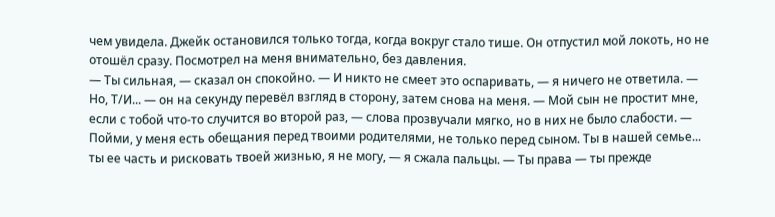чем увидела. Джейк остановился только тогда, когда вокруг стало тише. Он отпустил мой локоть, но не отошёл сразу. Посмотрел на меня внимательно, без давления.
— Ты сильная, — сказал он спокойно. — И никто не смеет это оспаривать, — я ничего не ответила. — Но, Т/И... — он на секунду перевёл взгляд в сторону, затем снова на меня. — Мой сын не простит мне, если с тобой что-то случится во второй раз, — слова прозвучали мягко, но в них не было слабости. — Пойми, у меня есть обещания перед твоими родителями, не только перед сыном. Ты в нашей семье... ты ее часть и рисковать твоей жизнью, я не могу, — я сжала пальцы. — Ты права — ты прежде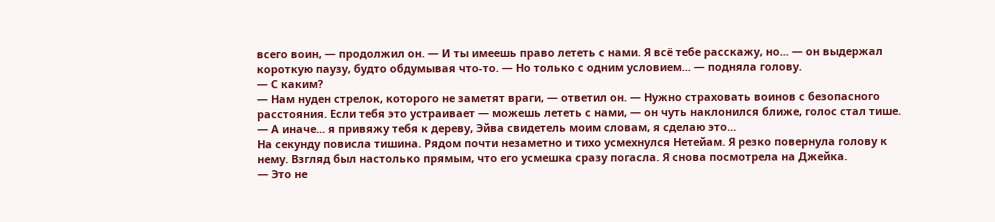всего воин, — продолжил он. — И ты имеешь право лететь с нами. Я всё тебе расскажу, но... — он выдержал короткую паузу, будто обдумывая что-то. — Но только с одним условием... — подняла голову.
— С каким?
— Нам нуден стрелок, которого не заметят враги, — ответил он. — Нужно страховать воинов с безопасного расстояния. Если тебя это устраивает — можешь лететь с нами, — он чуть наклонился ближе, голос стал тише. — А иначе... я привяжу тебя к дереву, Эйва свидетель моим словам, я сделаю это...
На секунду повисла тишина. Рядом почти незаметно и тихо усмехнулся Нетейам. Я резко повернула голову к нему. Взгляд был настолько прямым, что его усмешка сразу погасла. Я снова посмотрела на Джейка.
— Это не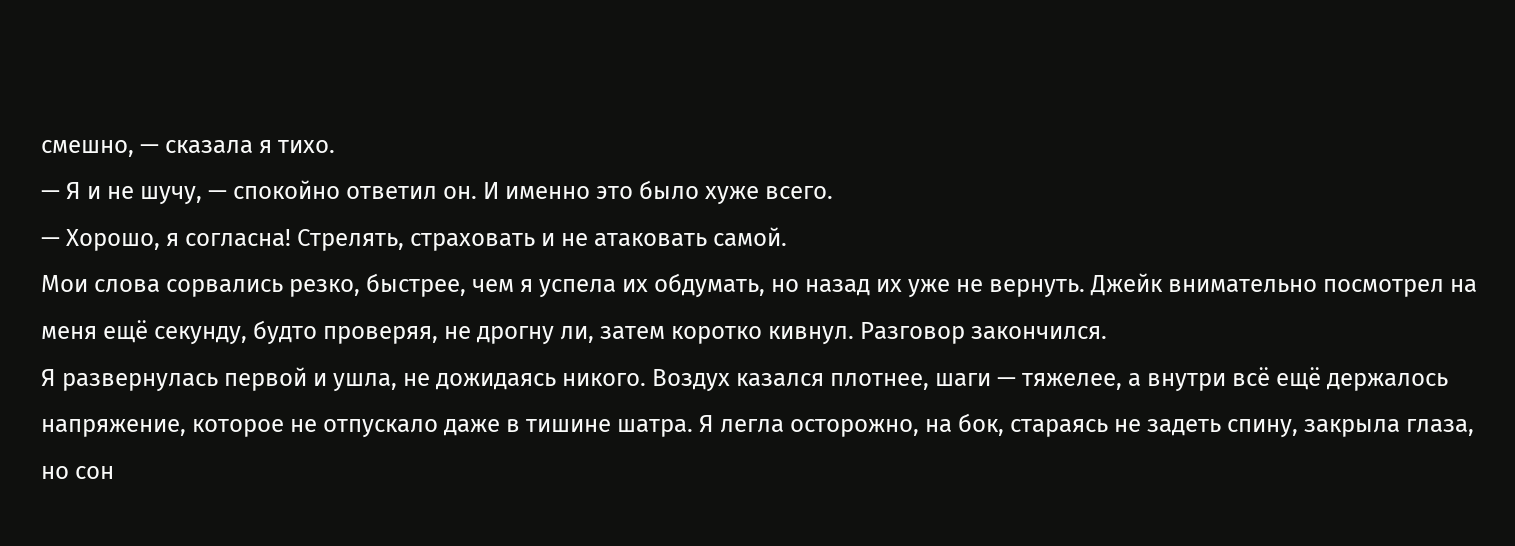смешно, — сказала я тихо.
— Я и не шучу, — спокойно ответил он. И именно это было хуже всего.
— Хорошо, я согласна! Стрелять, страховать и не атаковать самой.
Мои слова сорвались резко, быстрее, чем я успела их обдумать, но назад их уже не вернуть. Джейк внимательно посмотрел на меня ещё секунду, будто проверяя, не дрогну ли, затем коротко кивнул. Разговор закончился.
Я развернулась первой и ушла, не дожидаясь никого. Воздух казался плотнее, шаги — тяжелее, а внутри всё ещё держалось напряжение, которое не отпускало даже в тишине шатра. Я легла осторожно, на бок, стараясь не задеть спину, закрыла глаза, но сон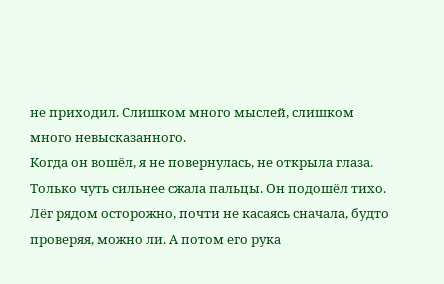не приходил. Слишком много мыслей, слишком много невысказанного.
Когда он вошёл, я не повернулась, не открыла глаза. Только чуть сильнее сжала пальцы. Он подошёл тихо. Лёг рядом осторожно, почти не касаясь сначала, будто проверяя, можно ли. А потом его рука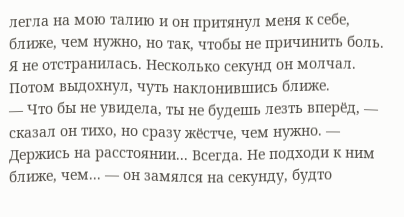легла на мою талию и он притянул меня к себе, ближе, чем нужно, но так, чтобы не причинить боль.
Я не отстранилась. Несколько секунд он молчал. Потом выдохнул, чуть наклонившись ближе.
— Что бы не увидела, ты не будешь лезть вперёд, — сказал он тихо, но сразу жёстче, чем нужно. — Держись на расстоянии... Всегда. Не подходи к ним ближе, чем... — он замялся на секунду, будто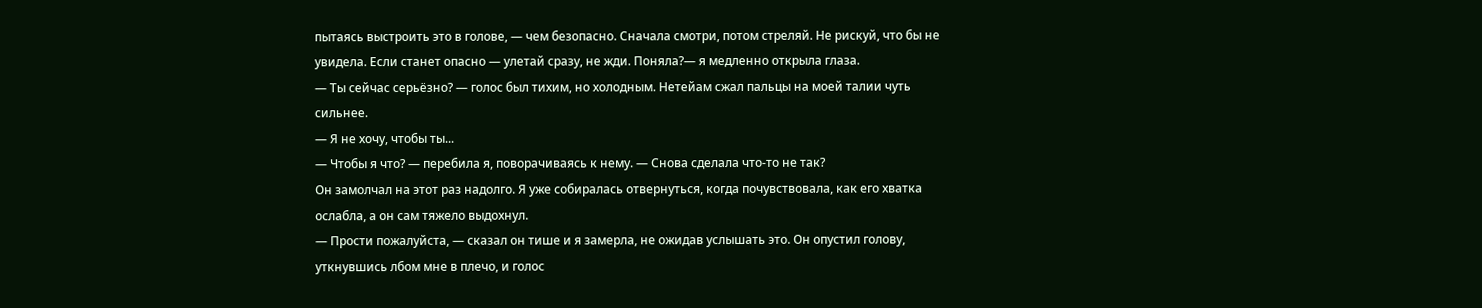пытаясь выстроить это в голове, — чем безопасно. Сначала смотри, потом стреляй. Не рискуй, что бы не увидела. Если станет опасно — улетай сразу, не жди. Поняла?— я медленно открыла глаза.
— Ты сейчас серьёзно? — голос был тихим, но холодным. Нетейам сжал пальцы на моей талии чуть сильнее.
— Я не хочу, чтобы ты...
— Чтобы я что? — перебила я, поворачиваясь к нему. — Снова сделала что-то не так?
Он замолчал на этот раз надолго. Я уже собиралась отвернуться, когда почувствовала, как его хватка ослабла, а он сам тяжело выдохнул.
— Прости пожалуйста, — сказал он тише и я замерла, не ожидав услышать это. Он опустил голову, уткнувшись лбом мне в плечо, и голос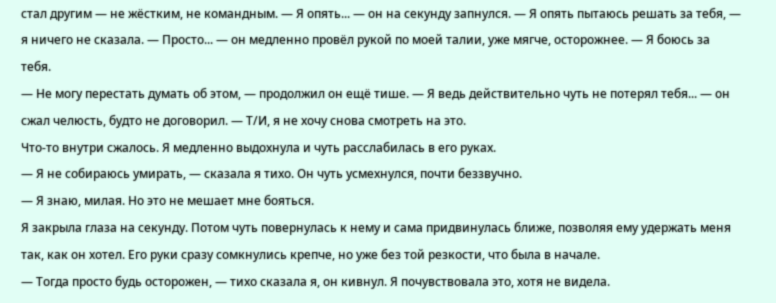стал другим — не жёстким, не командным. — Я опять... — он на секунду запнулся. — Я опять пытаюсь решать за тебя, — я ничего не сказала. — Просто... — он медленно провёл рукой по моей талии, уже мягче, осторожнее. — Я боюсь за тебя.
— Не могу перестать думать об этом, — продолжил он ещё тише. — Я ведь действительно чуть не потерял тебя... — он сжал челюсть, будто не договорил. — Т/И, я не хочу снова смотреть на это.
Что-то внутри сжалось. Я медленно выдохнула и чуть расслабилась в его руках.
— Я не собираюсь умирать, — сказала я тихо. Он чуть усмехнулся, почти беззвучно.
— Я знаю, милая. Но это не мешает мне бояться.
Я закрыла глаза на секунду. Потом чуть повернулась к нему и сама придвинулась ближе, позволяя ему удержать меня так, как он хотел. Его руки сразу сомкнулись крепче, но уже без той резкости, что была в начале.
— Тогда просто будь осторожен, — тихо сказала я, он кивнул. Я почувствовала это, хотя не видела.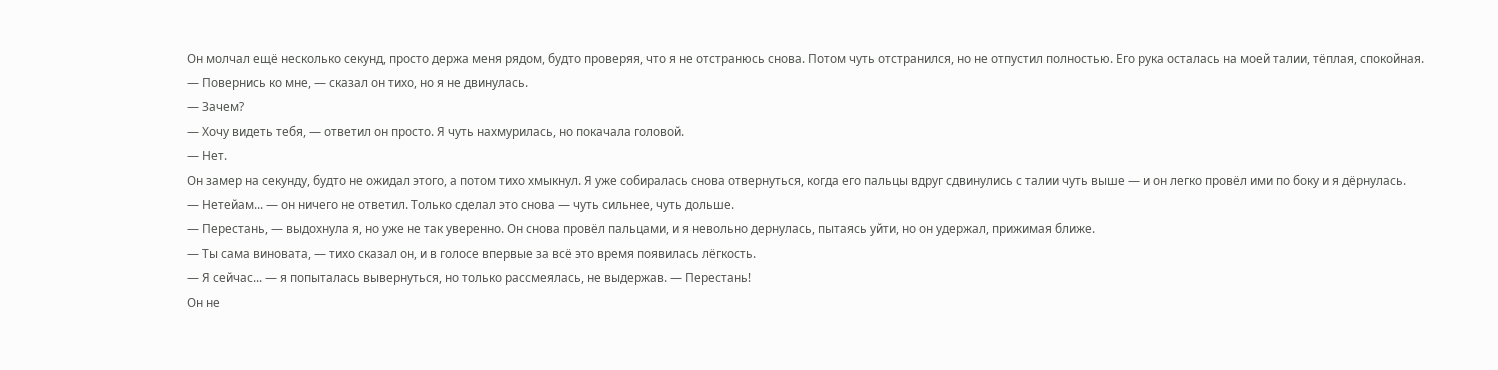Он молчал ещё несколько секунд, просто держа меня рядом, будто проверяя, что я не отстранюсь снова. Потом чуть отстранился, но не отпустил полностью. Его рука осталась на моей талии, тёплая, спокойная.
— Повернись ко мне, — сказал он тихо, но я не двинулась.
— Зачем?
— Хочу видеть тебя, — ответил он просто. Я чуть нахмурилась, но покачала головой.
— Нет.
Он замер на секунду, будто не ожидал этого, а потом тихо хмыкнул. Я уже собиралась снова отвернуться, когда его пальцы вдруг сдвинулись с талии чуть выше — и он легко провёл ими по боку и я дёрнулась.
— Нетейам... — он ничего не ответил. Только сделал это снова — чуть сильнее, чуть дольше.
— Перестань, — выдохнула я, но уже не так уверенно. Он снова провёл пальцами, и я невольно дернулась, пытаясь уйти, но он удержал, прижимая ближе.
— Ты сама виновата, — тихо сказал он, и в голосе впервые за всё это время появилась лёгкость.
— Я сейчас... — я попыталась вывернуться, но только рассмеялась, не выдержав. — Перестань!
Он не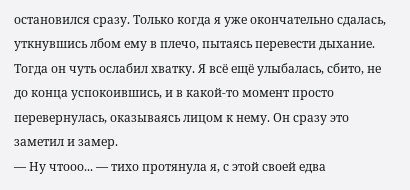остановился сразу. Только когда я уже окончательно сдалась, уткнувшись лбом ему в плечо, пытаясь перевести дыхание. Тогда он чуть ослабил хватку. Я всё ещё улыбалась, сбито, не до конца успокоившись, и в какой-то момент просто перевернулась, оказываясь лицом к нему. Он сразу это заметил и замер.
— Ну чтооо... — тихо протянула я, с этой своей едва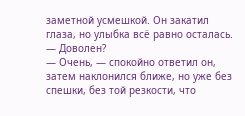заметной усмешкой. Он закатил глаза, но улыбка всё равно осталась. — Доволен?
— Очень, — спокойно ответил он, затем наклонился ближе, но уже без спешки, без той резкости, что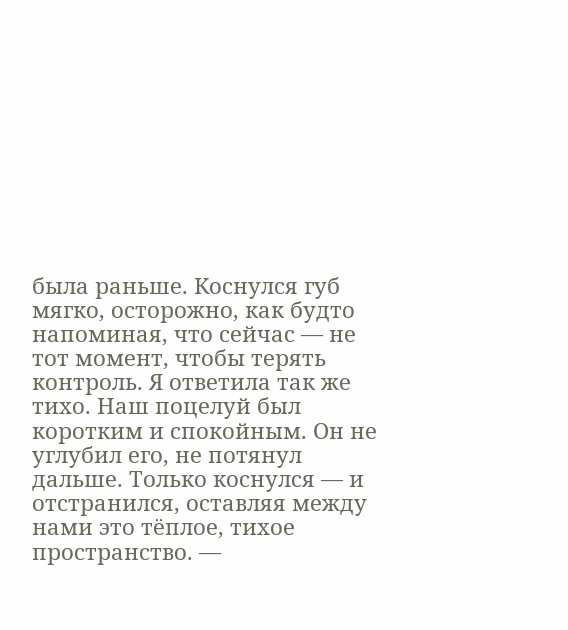была раньше. Коснулся губ мягко, осторожно, как будто напоминая, что сейчас — не тот момент, чтобы терять контроль. Я ответила так же тихо. Наш поцелуй был коротким и спокойным. Он не углубил его, не потянул дальше. Только коснулся — и отстранился, оставляя между нами это тёплое, тихое пространство. —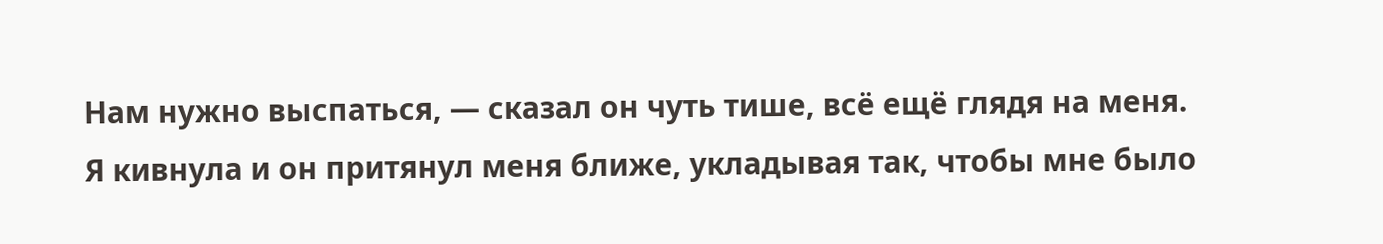Нам нужно выспаться, — сказал он чуть тише, всё ещё глядя на меня.
Я кивнула и он притянул меня ближе, укладывая так, чтобы мне было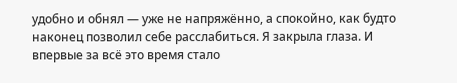удобно и обнял — уже не напряжённо, а спокойно, как будто наконец позволил себе расслабиться. Я закрыла глаза. И впервые за всё это время стало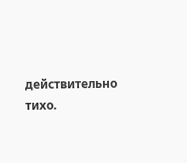действительно тихо.